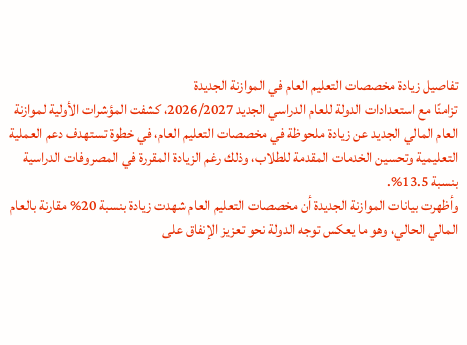تفاصيل زيادة مخصصات التعليم العام في الموازنة الجديدة
تزامنًا مع استعدادات الدولة للعام الدراسي الجديد 2026/2027، كشفت المؤشرات الأولية لموازنة العام المالي الجديد عن زيادة ملحوظة في مخصصات التعليم العام، في خطوة تستهدف دعم العملية التعليمية وتحسين الخدمات المقدمة للطلاب، وذلك رغم الزيادة المقررة في المصروفات الدراسية بنسبة 13.5%.
وأظهرت بيانات الموازنة الجديدة أن مخصصات التعليم العام شهدت زيادة بنسبة 20% مقارنة بالعام المالي الحالي، وهو ما يعكس توجه الدولة نحو تعزيز الإنفاق على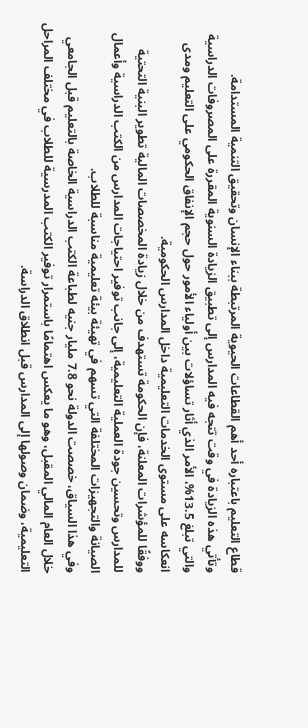قطاع التعليم باعتباره أحد أهم القطاعات الحيوية المرتبطة ببناء الإنسان وتحقيق التنمية المستدامة.
وتأتي هذه الزيادة في وقت تتجه فيه المدارس إلى تطبيق الزيادة السنوية المقررة على المصروفات الدراسية والتي تبلغ 13.5%، الأمر الذي أثار تساؤلات بين أولياء الأمور حول حجم الإنفاق الحكومي على التعليم ومدى انعكاسه على مستوى الخدمات التعليمية داخل المدارس الحكومية.
ووفقًا للمؤشرات المعلنة، فإن الحكومة تستهدف من خلال زيادة المخصصات المالية تطوير البنية التحتية للمدارس وتحسين جودة العملية التعليمية، إلى جانب توفير احتياجات المدارس من الكتب الدراسية وأعمال الصيانة والتجهيزات المختلفة التي تسهم في تهيئة بيئة تعليمية مناسبة للطلاب.
وفي هذا السياق، خصصت الدولة نحو 7.8 مليار جنيه لطباعة الكتب الدراسية الخاصة بالتعليم قبل الجامعي خلال العام المالي المقبل، وهو ما يعكس اهتمامًا باستمرار توفير الكتب المدرسية للطلاب في مختلف المراحل التعليمية، وضمان وصولها إلى المدارس قبل انطلاق الدراسة.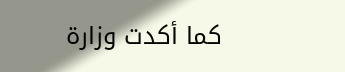كما أكدت وزارة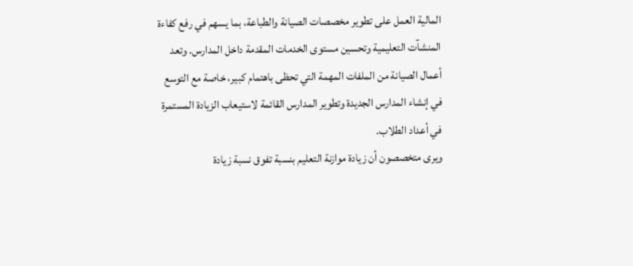المالية العمل على تطوير مخصصات الصيانة والطباعة، بما يسهم في رفع كفاءة المنشآت التعليمية وتحسين مستوى الخدمات المقدمة داخل المدارس. وتعد أعمال الصيانة من الملفات المهمة التي تحظى باهتمام كبير، خاصة مع التوسع في إنشاء المدارس الجديدة وتطوير المدارس القائمة لاستيعاب الزيادة المستمرة في أعداد الطلاب.
ويرى متخصصون أن زيادة موازنة التعليم بنسبة تفوق نسبة زيادة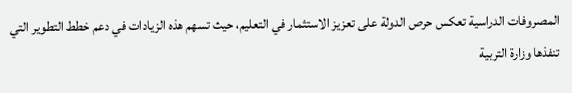المصروفات الدراسية تعكس حرص الدولة على تعزيز الاستثمار في التعليم، حيث تسهم هذه الزيادات في دعم خطط التطوير التي تنفذها وزارة التربية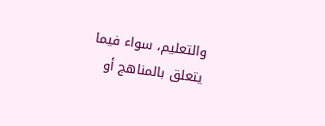والتعليم، سواء فيما يتعلق بالمناهج أو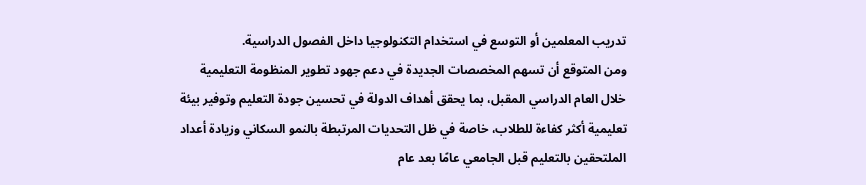تدريب المعلمين أو التوسع في استخدام التكنولوجيا داخل الفصول الدراسية.
ومن المتوقع أن تسهم المخصصات الجديدة في دعم جهود تطوير المنظومة التعليمية خلال العام الدراسي المقبل، بما يحقق أهداف الدولة في تحسين جودة التعليم وتوفير بيئة تعليمية أكثر كفاءة للطلاب، خاصة في ظل التحديات المرتبطة بالنمو السكاني وزيادة أعداد الملتحقين بالتعليم قبل الجامعي عامًا بعد عام